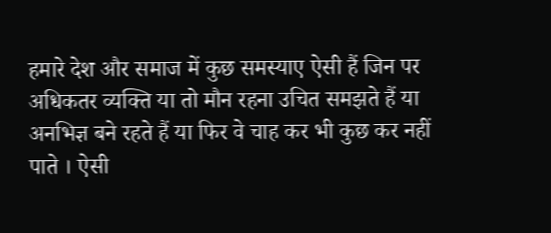हमारे देश और समाज में कुछ समस्याए ऐसी हैं जिन पर अधिकतर व्यक्ति या तो मौन रहना उचित समझते हैं या अनभिज्ञ बने रहते हैं या फिर वे चाह कर भी कुछ कर नहीं पाते । ऐसी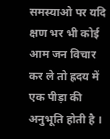समस्याओ पर यदि क्षण भर भी कोई आम जन विचार कर ले तो ह्रदय में एक पीड़ा की अनुभूति होती है ।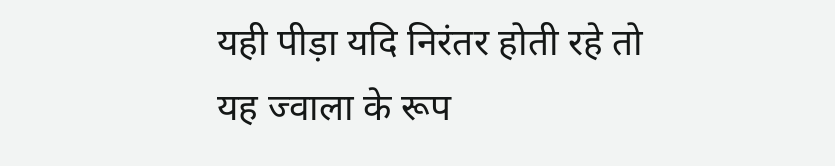यही पीड़ा यदि निरंतर होती रहे तो यह ज्वाला के रूप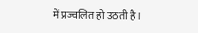में प्रज्वलित हो उठती है।